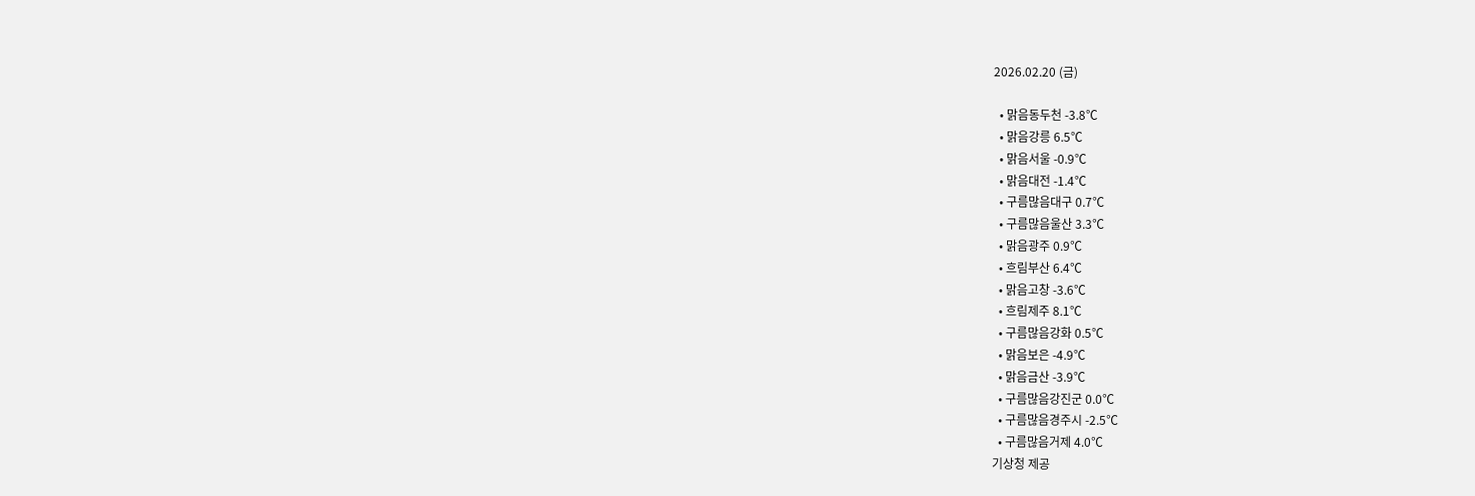2026.02.20 (금)

  • 맑음동두천 -3.8℃
  • 맑음강릉 6.5℃
  • 맑음서울 -0.9℃
  • 맑음대전 -1.4℃
  • 구름많음대구 0.7℃
  • 구름많음울산 3.3℃
  • 맑음광주 0.9℃
  • 흐림부산 6.4℃
  • 맑음고창 -3.6℃
  • 흐림제주 8.1℃
  • 구름많음강화 0.5℃
  • 맑음보은 -4.9℃
  • 맑음금산 -3.9℃
  • 구름많음강진군 0.0℃
  • 구름많음경주시 -2.5℃
  • 구름많음거제 4.0℃
기상청 제공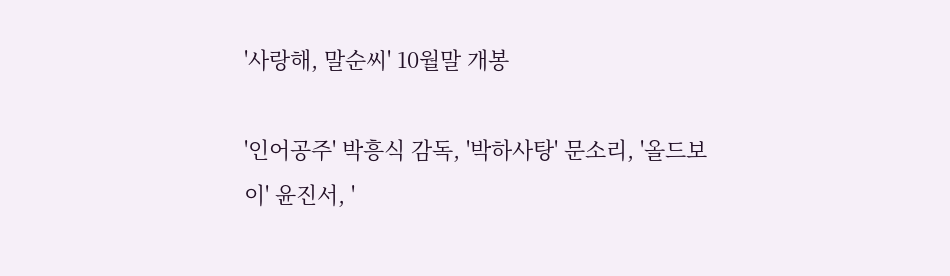'사랑해, 말순씨' 10월말 개봉

'인어공주' 박흥식 감독, '박하사탕' 문소리, '올드보이' 윤진서, '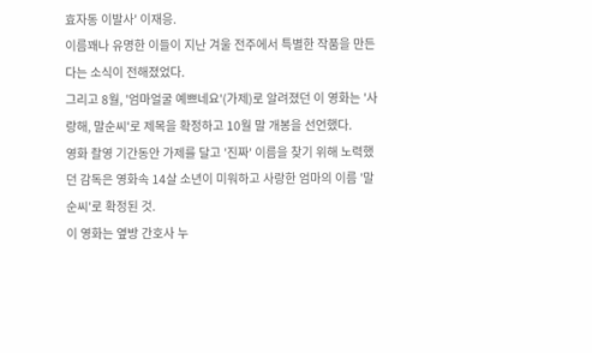효자동 이발사' 이재응.
이름꽤나 유명한 이들이 지난 겨울 전주에서 특별한 작품을 만든다는 소식이 전해졌었다.
그리고 8월, '엄마얼굴 예쁘네요'(가제)로 알려졌던 이 영화는 '사랑해, 말순씨'로 제목을 확정하고 10월 말 개봉을 선언했다.
영화 촬영 기간동안 가제를 달고 '진짜' 이름을 찾기 위해 노력했던 감독은 영화속 14살 소년이 미워하고 사랑한 엄마의 이름 '말순씨'로 확정된 것.
이 영화는 옆방 간호사 누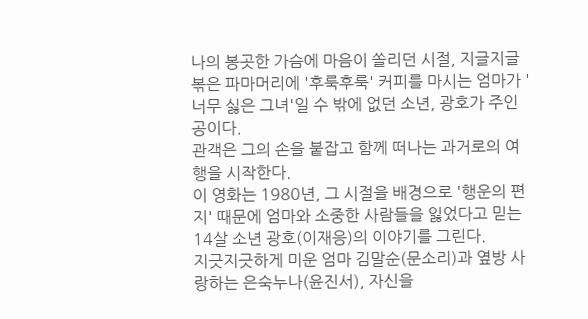나의 봉곳한 가슴에 마음이 쏠리던 시절, 지글지글 볶은 파마머리에 '후룩후룩' 커피를 마시는 엄마가 '너무 싫은 그녀'일 수 밖에 없던 소년, 광호가 주인공이다.
관객은 그의 손을 붙잡고 함께 떠나는 과거로의 여행을 시작한다.
이 영화는 1980년, 그 시절을 배경으로 '행운의 편지' 때문에 엄마와 소중한 사람들을 잃었다고 믿는 14살 소년 광호(이재응)의 이야기를 그린다.
지긋지긋하게 미운 엄마 김말순(문소리)과 옆방 사랑하는 은숙누나(윤진서), 자신을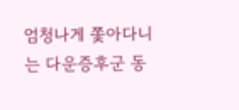엄청나게 쫓아다니는 다운증후군 동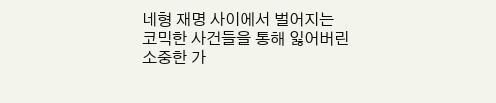네형 재명 사이에서 벌어지는 코믹한 사건들을 통해 잃어버린 소중한 가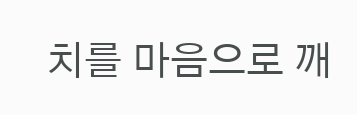치를 마음으로 깨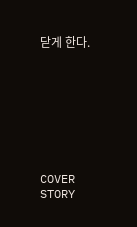닫게 한다.








COVER STORY